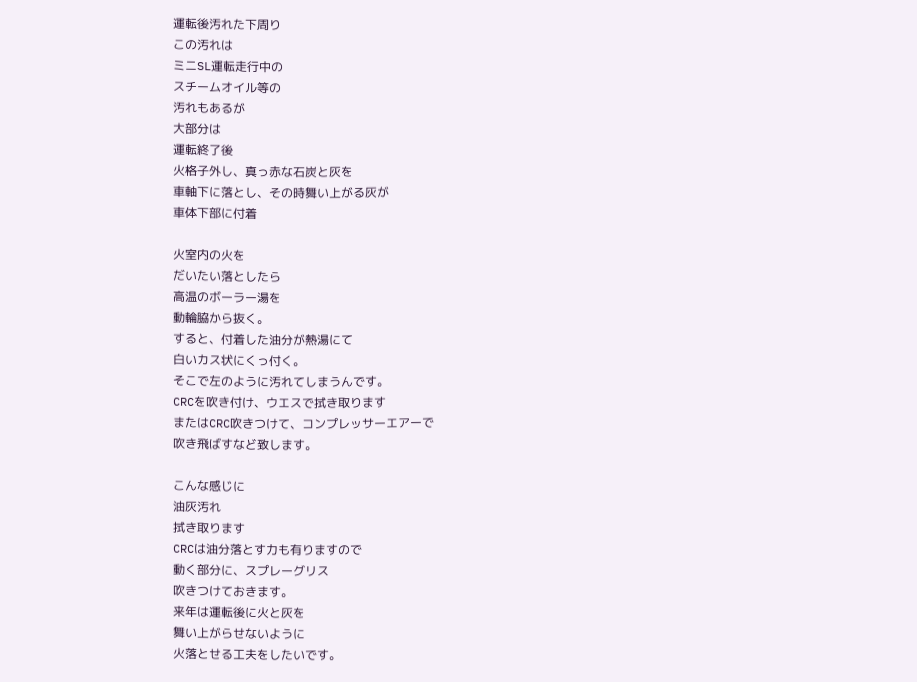運転後汚れた下周り
この汚れは
ミニSL運転走行中の
スチームオイル等の
汚れもあるが
大部分は
運転終了後
火格子外し、真っ赤な石炭と灰を
車軸下に落とし、その時舞い上がる灰が
車体下部に付着

火室内の火を
だいたい落としたら
高温のボーラー湯を
動輪脇から抜く。
すると、付着した油分が熱湯にて
白いカス状にくっ付く。
そこで左のように汚れてしまうんです。
CRCを吹き付け、ウエスで拭き取ります
またはCRC吹きつけて、コンプレッサーエアーで
吹き飛ばすなど致します。

こんな感じに
油灰汚れ
拭き取ります
CRCは油分落とす力も有りますので
動く部分に、スプレーグリス
吹きつけておきます。
来年は運転後に火と灰を
舞い上がらせないように
火落とせる工夫をしたいです。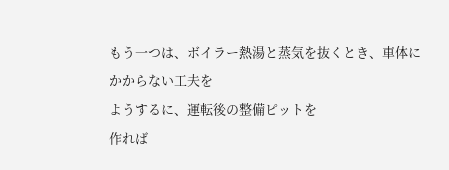もう一つは、ボイラー熱湯と蒸気を抜くとき、車体にかからない工夫を
ようするに、運転後の整備ピットを
作れば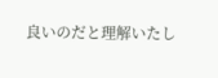良いのだと理解いたし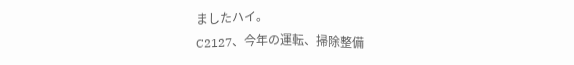ましたハイ。
C2127、今年の運転、掃除整備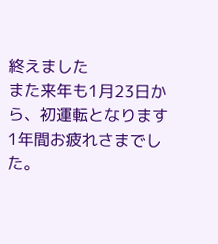終えました
また来年も1月23日から、初運転となります
1年間お疲れさまでした。